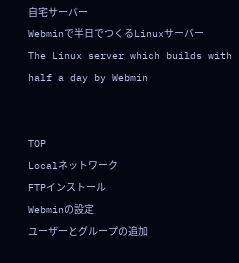自宅サーバー
Webminで半日でつくるLinuxサーバー
The Linux server which builds with half a day by Webmin


TOP
Localネットワーク
FTPインストール
Webminの設定
ユーザーとグループの追加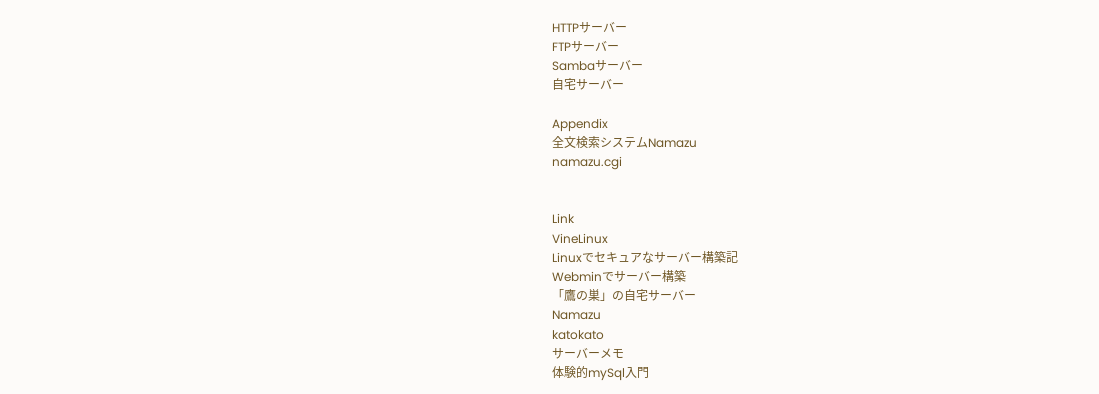HTTPサーバー
FTPサーバー
Sambaサーバー
自宅サーバー

Appendix
全文検索システムNamazu
namazu.cgi


Link
VineLinux
Linuxでセキュアなサーバー構築記
Webminでサーバー構築
「鷹の巣」の自宅サーバー
Namazu
katokato
サーバーメモ
体験的mySql入門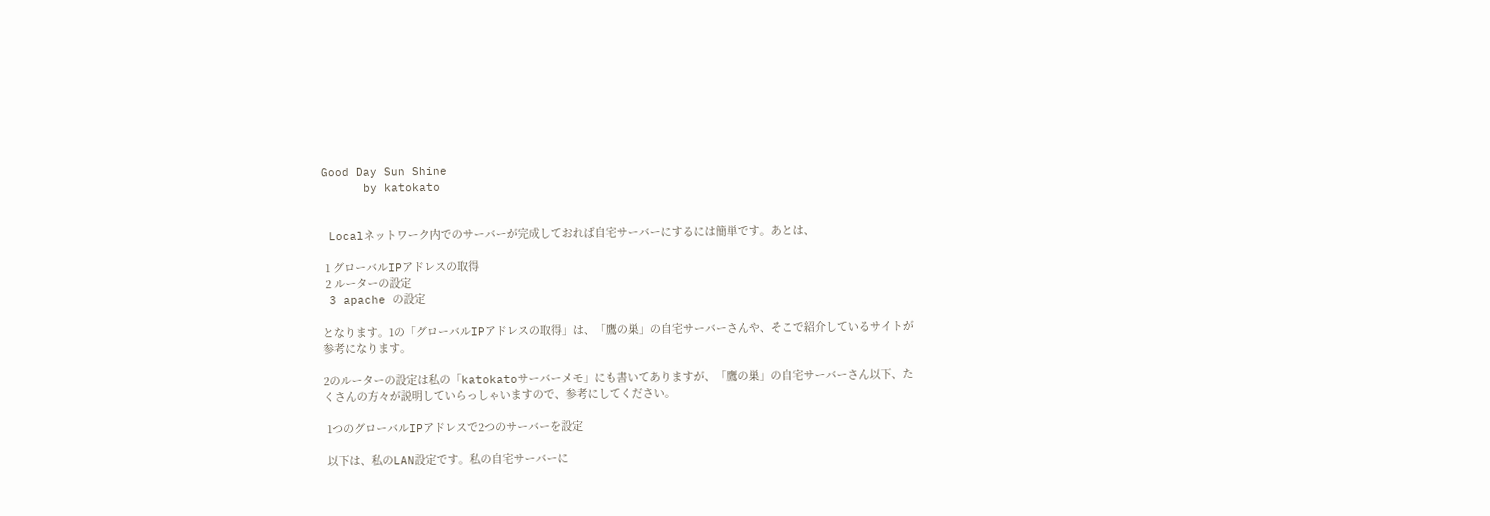Good Day Sun Shine
      by katokato


 Localネットワーク内でのサーバーが完成しておれば自宅サーバーにするには簡単です。あとは、

 1 グローバルIPアドレスの取得
 2 ルーターの設定
 3 apache の設定

となります。1の「グローバルIPアドレスの取得」は、「鷹の巣」の自宅サーバーさんや、そこで紹介しているサイトが参考になります。

2のルーターの設定は私の「katokatoサーバーメモ」にも書いてありますが、「鷹の巣」の自宅サーバーさん以下、たくさんの方々が説明していらっしゃいますので、参考にしてください。

 1つのグローバルIPアドレスで2つのサーバーを設定

 以下は、私のLAN設定です。私の自宅サーバーに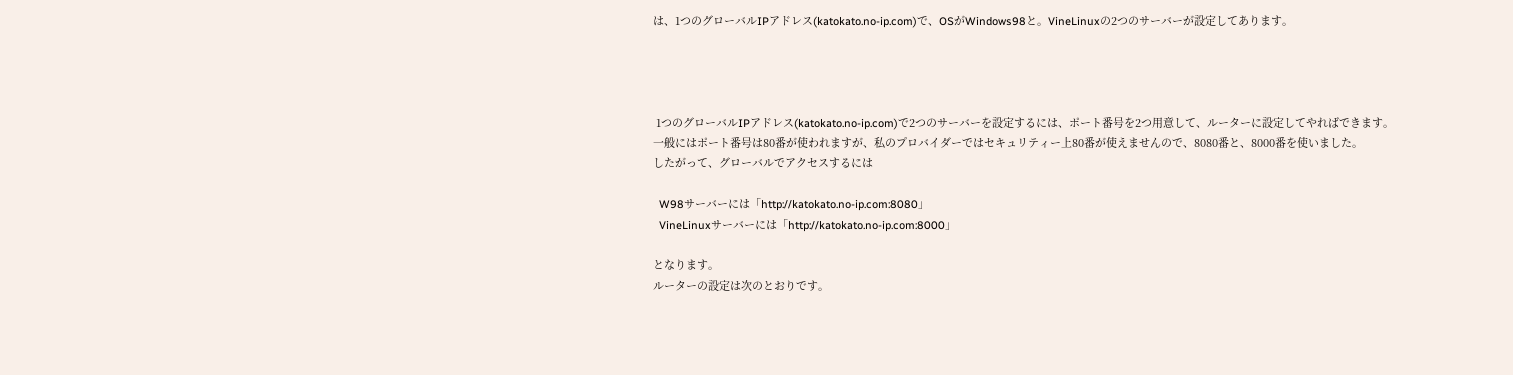は、1つのグローバルIPアドレス(katokato.no-ip.com)で、OSがWindows98と。VineLinuxの2つのサーバーが設定してあります。




 1つのグローバルIPアドレス(katokato.no-ip.com)で2つのサーバーを設定するには、ポート番号を2つ用意して、ルーターに設定してやればできます。
一般にはポート番号は80番が使われますが、私のプロバイダーではセキュリティー上80番が使えませんので、8080番と、8000番を使いました。
したがって、グローバルでアクセスするには

  W98サーバーには「http://katokato.no-ip.com:8080」
  VineLinuxサーバーには「http://katokato.no-ip.com:8000」

となります。
ルーターの設定は次のとおりです。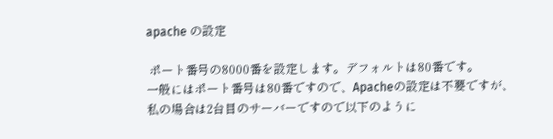apache の設定

 ポート番号の8000番を設定します。デフォルトは80番です。
一般にはポート番号は80番ですので、Apacheの設定は不要ですが、私の場合は2台目のサーバーですので以下のように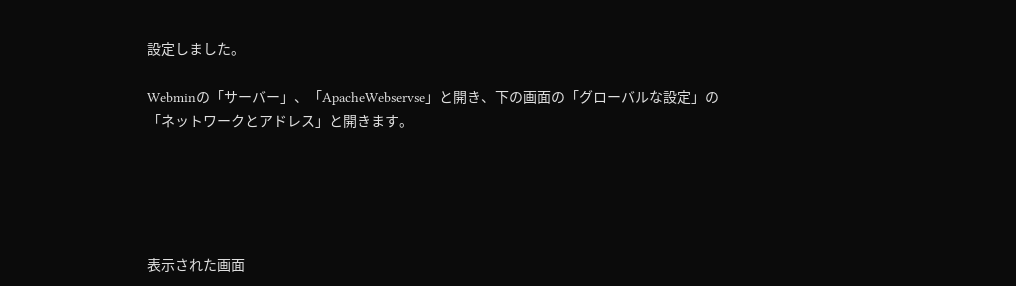設定しました。

Webminの「サーバー」、「ApacheWebservse」と開き、下の画面の「グローバルな設定」の「ネットワークとアドレス」と開きます。





表示された画面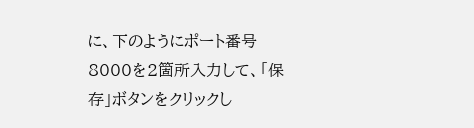に、下のようにポート番号8000を2箇所入力して、「保存」ボタンをクリックし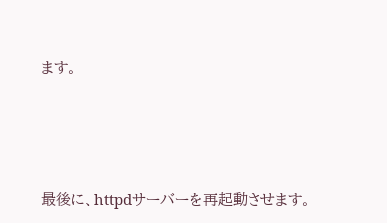ます。





最後に、httpdサーバーを再起動させます。